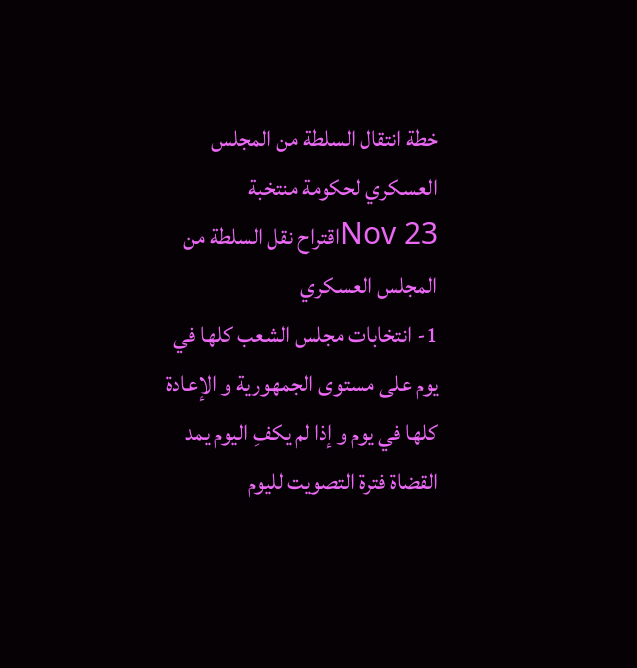خطة انتقال السلطة من المجلس العسكري لحكومة منتخبة
23 Novاقتراح نقل السلطة من المجلس العسكري
1- انتخابات مجلس الشعب كلها في يوم على مستوى الجمهورية و الإعادة كلها في يوم و إذا لم يكفِ اليوم يمد القضاة فترة التصويت لليوم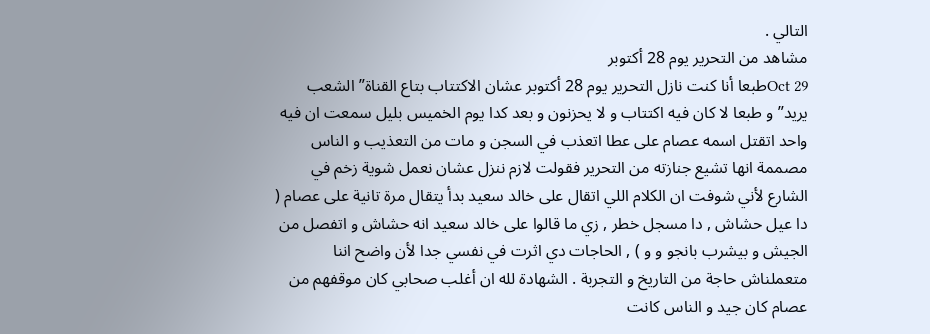التالي .
مشاهد من التحرير يوم 28 أكتوبر
29 Octطبعا أنا كنت نازل التحرير يوم 28 أكتوبر عشان الاكتتاب بتاع القناة” الشعب يريد” و طبعا لا كان فيه اكتتاب و لا يحزنون و بعد كدا يوم الخميس بليل سمعت ان فيه واحد اتقتل اسمه عصام على عطا اتعذب في السجن و مات من التعذيب و الناس مصممة انها تشيع جنازته من التحرير فقولت لازم ننزل عشان نعمل شوية زخم في الشارع لأني شوفت ان الكلام اللي اتقال على خالد سعيد بدأ يتقال مرة تانية على عصام ( دا عيل حشاش , دا مسجل خطر , زي ما قالوا على خالد سعيد انه حشاش و اتفصل من الجيش و بيشرب بانجو و و ) , الحاجات دي اثرت في نفسي جدا لأن واضح اننا متعملناش حاجة من التاريخ و التجربة . الشهادة لله ان أغلب صحابي كان موقفهم من عصام كان جيد و الناس كانت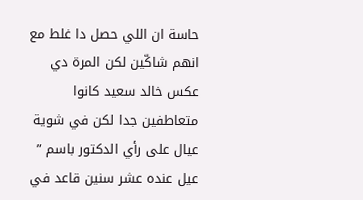حاسة ان اللي حصل دا غلط مع انهم شاكّين لكن المرة دي عكس خالد سعيد كانوا متعاطفين جدا لكن في شوية عيال على رأي الدكتور باسم ” عيل عنده عشر سنين قاعد في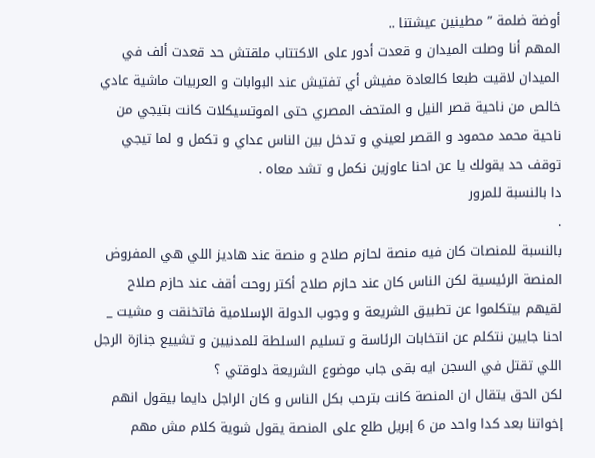أوضة ضلمة ” مطينين عيشتنا ..
المهم أنا وصلت الميدان و قعدت أدور على الاكتتاب ملقتش حد قعدت ألف في الميدان لاقيت طبعا كالعادة مفيش أي تفتيش عند البوابات و العربيات ماشية عادي خالص من ناحية قصر النيل و المتحف المصري حتى الموتسيكلات كانت بتيجي من ناحية محمد محمود و القصر لعيني و تدخل بين الناس عداي و تكمل و لما تيجي توقف حد يقولك يا عن احنا عاوزين نكمل و تشد معاه .
دا بالنسبة للمرور
.
بالنسبة للمنصات كان فيه منصة لحازم صلاح و منصة عند هاديز اللي هي المفروض المنصة الرئيسية لكن الناس كان عند حازم صلاح أكتر روحت أقف عند حازم صلاح لقيهم بيتكلموا عن تطبيق الشريعة و وجوب الدولة الإسلامية فاتخنقت و مشيت _ احنا جايين نتكلم عن انتخابات الرئاسة و تسليم السلطة للمدنيين و تشييع جنازة الرجل اللي تقتل في السجن ايه بقى جاب موضوع الشريعة دلوقتي ؟
لكن الحق يتقال ان المنصة كانت بترحب بكل الناس و كان الراجل دايما بيقول انهم إخواتنا بعد كدا واحد من 6 إبريل طلع على المنصة يقول شوية كلام مش مهم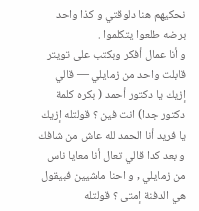نحكيهم هنا دلوقتي و كذا واحد برضه طلعوا يتكلموا .
و أنا عمال أفكر وبكتب على تويتر قابلت واحد من زمايلي — قالي إزيك يا دكتور أحمد ( بكره كلمة دكتور جدا) انت فين ؟ قولتله إزيك يا فريد أنا الحمد لله عاش من شافك و بعد كدا قالي تعال أنا معايا ناس من زمايلي , و احنا ماشيين فبيقول هي الدفنة إمتى ؟ قولتله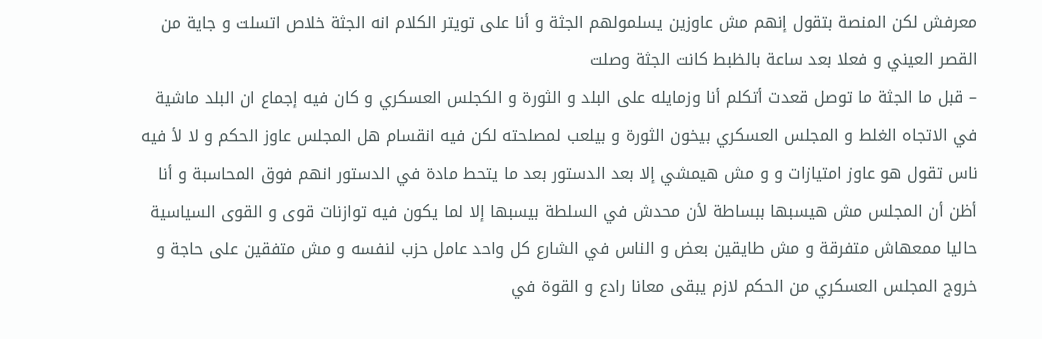معرفش لكن المنصة بتقول إنهم مش عاوزين يسلمولهم الجثة و أنا على تويتر الكلام انه الجثة خلاص اتسلت و جاية من القصر العيني و فعلا بعد ساعة بالظبط كانت الجثة وصلت
– قبل ما الجثة ما توصل قعدت أتكلم أنا وزمايله على البلد و الثورة و الكجلس العسكري و كان فيه إجماع ان البلد ماشية في الاتجاه الغلط و المجلس العسكري بيخون الثورة و بيلعب لمصلحته لكن فيه انقسام هل المجلس عاوز الحكم و لا لأ فيه ناس تقول هو عاوز امتيازات و و مش هيمشي إلا بعد الدستور بعد ما يتحط مادة في الدستور انهم فوق المحاسبة و أنا أظن أن المجلس مش هيسبها ببساطة لأن محدش في السلطة بيسبها إلا لما يكون فيه توازنات قوى و القوى السياسية حاليا ممعهاش متفرقة و مش طايقين بعض و الناس في الشارع كل واحد عامل حزب لنفسه و مش متفقين على حاجة و خروج المجلس العسكري من الحكم لازم يبقى معانا رادع و القوة في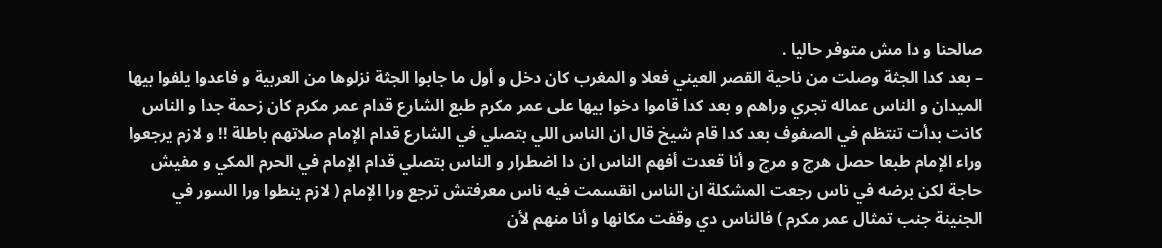صالحنا و دا مش متوفر حاليا .
– بعد كدا الجثة وصلت من ناحية القصر العيني فعلا و المغرب كان دخل و أول ما جابوا الجثة نزلوها من العربية و فاعدوا يلفوا بيها الميدان و الناس عماله تجري وراهم و بعد كدا قاموا دخوا بيها على عمر مكرم طبع الشارع قدام عمر مكرم كان زحمة جدا و الناس كانت بدأت تنتظم في الصفوف بعد كدا قام شيخ قال ان الناس اللي بتصلي في الشارع قدام الإمام صلاتهم باطلة !! و لازم يرجعوا وراء الإمام طبعا حصل هرج و مرج و أنا قعدت أفهم الناس ان دا اضطرار و الناس بتصلي قدام الإمام في الحرم المكي و مفيش حاجة لكن برضه في ناس رجعت المشكلة ان الناس انقسمت فيه ناس معرفتش ترجع ورا الإمام ( لازم ينطوا ورا السور في الجنينة جنب تمثال عمر مكرم ) فالناس دي وقفت مكانها و أنا منهم لأن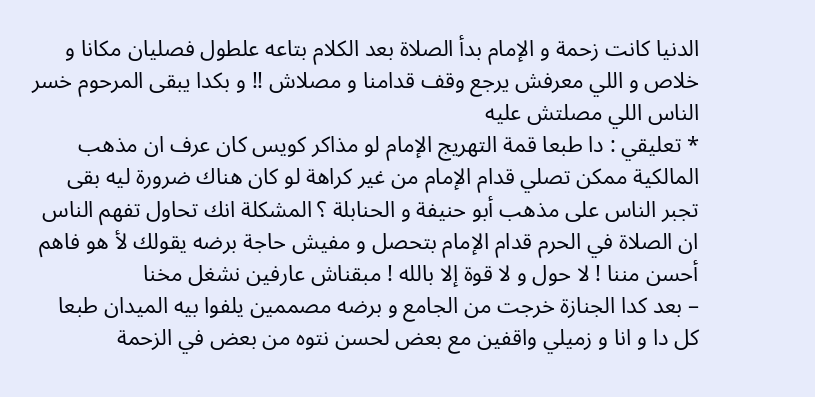الدنيا كانت زحمة و الإمام بدأ الصلاة بعد الكلام بتاعه علطول فصليان مكانا و خلاص و اللي معرفش يرجع وقف قدامنا و مصلاش !! و بكدا يبقى المرحوم خسر الناس اللي مصلتش عليه
* تعليقي : دا طبعا قمة التهريج الإمام لو مذاكر كويس كان عرف ان مذهب المالكية ممكن تصلي قدام الإمام من غير كراهة لو كان هناك ضرورة ليه بقى تجبر الناس على مذهب أبو حنيفة و الحنابلة ؟ المشكلة انك تحاول تفهم الناس ان الصلاة في الحرم قدام الإمام بتحصل و مفيش حاجة برضه يقولك لأ هو فاهم أحسن مننا ! لا حول و لا قوة إلا بالله ! مبقناش عارفين نشغل مخنا
– بعد كدا الجنازة خرجت من الجامع و برضه مصممين يلفوا بيه الميدان طبعا كل دا و انا و زميلي واقفين مع بعض لحسن نتوه من بعض في الزحمة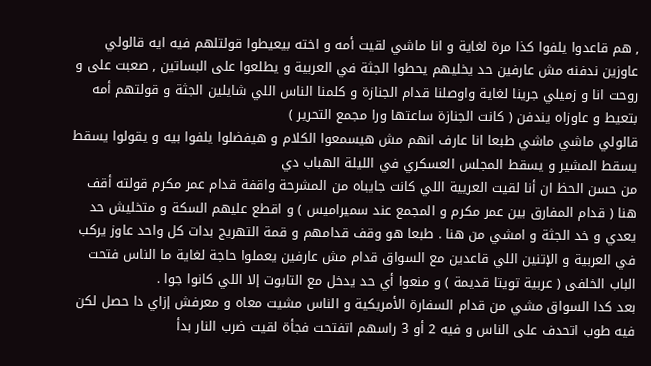, هم قاعدوا يلفوا كذا مرة لغاية و انا ماشي لقيت أمه و اخته بيعيطوا قولتلهم فيه ايه قالولي عاوزين ندفنه مش عارفين حد يخليهم يحطوا الجثة في العربية و يطلعوا على البساتين , صعبت على و روحت انا و زميلي جرينا لغاية واوصلنا قدام الجنازة و كلمنا الناس اللي شايلين الجثة و قولتهم أمه بتعيط و عاوزاه يندفن ( كانت الجنازة ساعتها ورا مجمع التحرير )
قالولي ماشي ماشي طبعا انا عارف انهم مش هيسمعوا الكلام و هيفضلوا يلفوا بيه و يقولوا يسقط يسقط المشير و يسقط المجلس العسكري في الليلة الهباب دي
من حسن الحظ ان أنا لقيت العريية اللي كانت جايباه من المشرحة واقفة قدام عمر مكرم قولته أقف هنا ( قدام المفارق بين عمر مكرم و المجمع عند سميراميس ) و اقطع عليهم السكة و متخليش حد يعدي و خد الجثة و امشي من هنا . طبعا هو وقف قدامهم و قمة التهريج بدات كل واحد عاوز يركب في العربية و الإتنين اللي قاعدين مع السواق قدام مش عارفين يعملوا حاجة لغاية ما الناس فتحت الباب الخلفى ( عربية تويتا قديمة ) و منعوا أي حد يدخل مع التابوت إلا اللي كانوا جوا .
بعد كدا السواق مشي من قدام السفارة الأمريكية و الناس مشيت معاه و معرفش إزاي دا حصل لكن فيه طوب اتحدف على الناس و فيه 2 أو 3 راسهم اتفتحت فجأة لقيت ضرب النار بدأ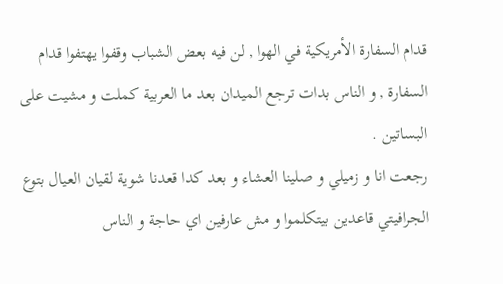قدام السفارة الأمريكية في الهوا , لن فيه بعض الشباب وقفوا يهتفوا قدام السفارة , و الناس بدات ترجع الميدان بعد ما العربية كملت و مشيت على البساتين .
رجعت انا و زميلي و صلينا العشاء و بعد كدا قعدنا شوية لقيان العيال بتوع الجرافيتي قاعدين بيتكلموا و مش عارفين اي حاجة و الناس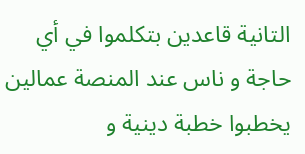التانية قاعدين بتكلموا في أي حاجة و ناس عند المنصة عمالين يخطبوا خطبة دينية و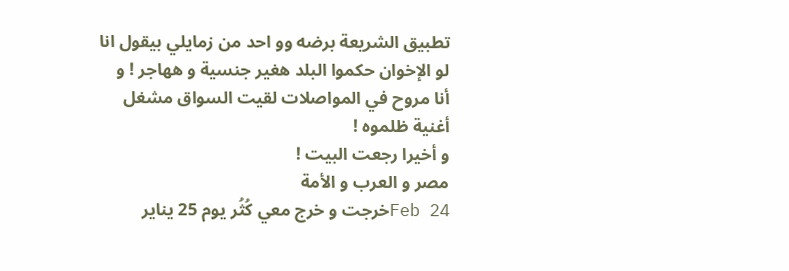تطبيق الشريعة برضه وو احد من زمايلي بيقول انا لو الإخوان حكموا البلد هغير جنسية و ههاجر ! و أنا مروح في المواصلات لقيت السواق مشغل أغنية ظلموه !
و أخيرا رجعت البيت !
مصر و العرب و الأمة
24 Febخرجت و خرج معي كُثُر يوم 25 يناير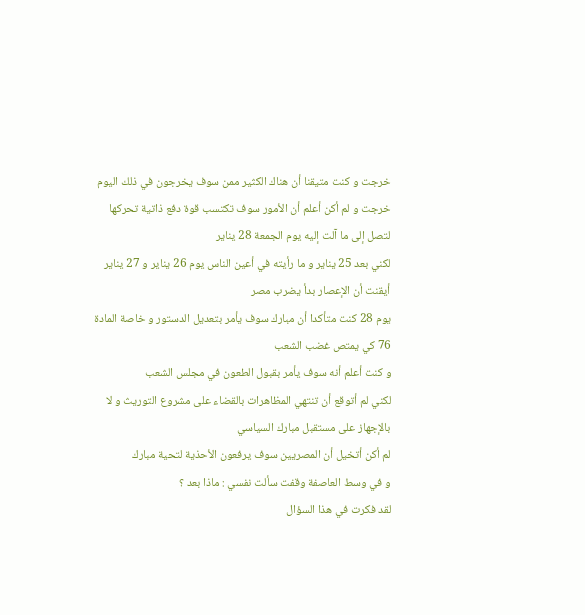خرجت و كنت متيقنا أن هناك الكثير ممن سوف يخرجون في ذلك اليوم
خرجت و لم أكن أعلم أن الأمور سوف تكتسب قوة دفع ذاتية تحركها لتصل إلى ما آلت إليه يوم الجمعة 28 يناير
لكني بعد 25 يناير و ما رأيته في أعين الناس يوم 26 يناير و 27 يناير أيقنت أن الإعصار بدأ يضرب مصر
يوم 28 كنت متأكدا أن مبارك سوف يأمر بتعديل الدستور و خاصة المادة 76 كي يمتص غضب الشعب
و كنت أعلم أنه سوف يأمر بقبول الطعون في مجلس الشعب
لكني لم أتوقع أن تنتهي المظاهرات بالقضاء على مشروع التوريث و لا بالإجهاز على مستقبل مبارك السياسي
لم أكن أتخيل أن المصريين سوف يرفعون الأحذية لتحية مبارك
و في وسط العاصفة وقفت سألت نفسي : ماذا بعد ؟
لقد فكرت في هذا السؤال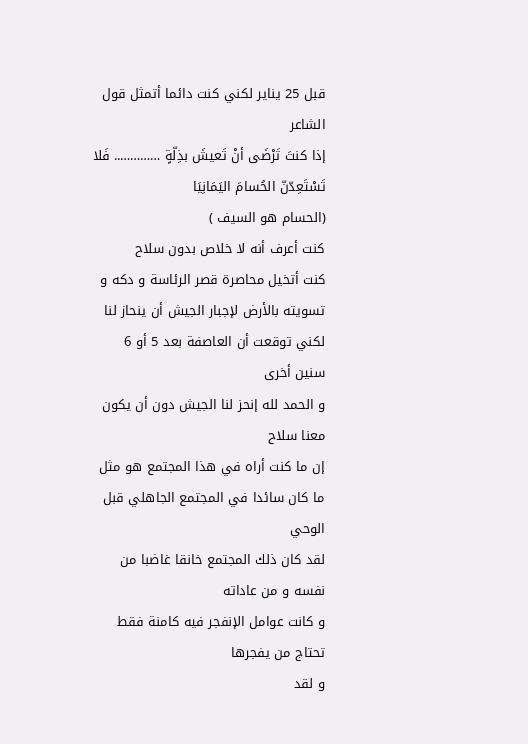قبل 25 يناير لكني كنت دائما أتمثل قول الشاعر
إذا كنتَ تَرْضَى أنْ تَعيشَ بذِلّةٍ ………….. فَلا تَسْتَعِدّنّ الحُسامَ اليَمَانِيَا
(الحسام هو السيف )
كنت أعرف أنه لا خلاص بدون سلاح
كنت أتخيل محاصرة قصر الرئاسة و دكه و تسويته بالأرض لإجبار الجيش أن ينحاز لنا لكني توقعت أن العاصفة بعد 5 أو 6 سنين أخرى
و الحمد لله إنحز لنا الجيش دون أن يكون معنا سلاح
إن ما كنت أراه في هذا المجتمع هو مثل ما كان سائدا في المجتمع الجاهلي قبل الوحي
لقد كان ذلك المجتمع خانقا غاضبا من نفسه و من عاداته
و كانت عوامل الإنفجر فيه كامنة فقط تحتاج من يفجرها
و لقد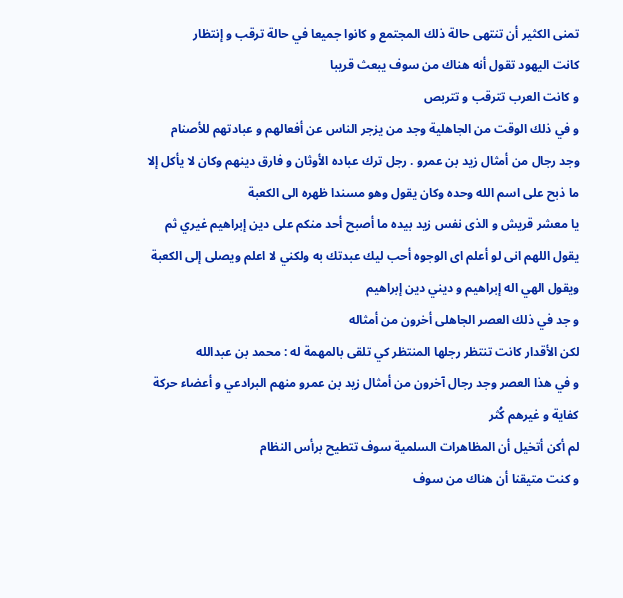تمنى الكثير أن تنتهى حالة ذلك المجتمع و كانوا جميعا في حالة ترقب و إنتظار
كانت اليهود تقول أنه هناك من سوف يبعث قريبا
و كانت العرب تترقب و تتربص
و في ذلك الوقت من الجاهلية وجد من يزجر الناس عن أفعالهم و عبادتهم للأصنام
وجد رجال من أمثال زيد بن عمرو . رجل ترك عباده الأوثان و فارق دينهم وكان لا يأكل إلا ما ذبح على اسم الله وحده وكان يقول وهو مسندا ظهره الى الكعبة
يا معشر قريش و الذى نفس زيد بيده ما أصبح أحد منكم على دين إبراهيم غيري ثم يقول اللهم انى لو أعلم اى الوجوه أحب ليك عبدتك به ولكني لا اعلم ويصلى إلى الكعبة ويقول الهي اله إبراهيم و ديني دين إبراهيم
و جد في ذلك العصر الجاهلى أخرون من أمثاله
لكن الأقدار كانت تنتظر رجلها المنتظر كي تلقى بالمهمة له : محمد بن عبدالله
و في هذا العصر وجد رجال آخرون من أمثال زيد بن عمرو منهم البرادعي و أعضاء حركة كفاية و غيرهم كُثر
لم أكن أتخيل أن المظاهرات السلمية سوف تتطيح برأس النظام
و كنت متيقنا أن هناك من سوف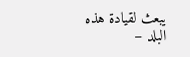يبعث لقيادة هذه البلد –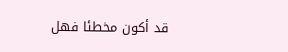قد أكون مخطئا فهل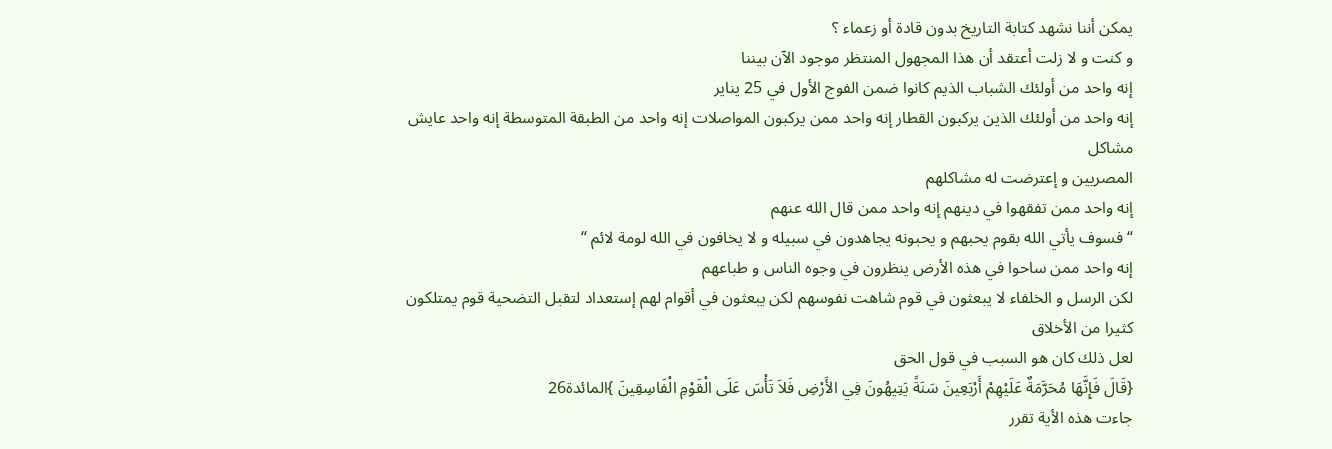يمكن أننا نشهد كتابة التاريخ بدون قادة أو زعماء ؟
و كنت و لا زلت أعتقد أن هذا المجهول المنتظر موجود الآن بيننا
إنه واحد من أولئك الشباب الذيم كانوا ضمن الفوج الأول في 25 يناير
إنه واحد من أولئك الذين يركبون القطار إنه واحد ممن يركبون المواصلات إنه واحد من الطبقة المتوسطة إنه واحد عايش مشاكل
المصريين و إعترضت له مشاكلهم
إنه واحد ممن تفقهوا في دينهم إنه واحد ممن قال الله عنهم
“فسوف يأتي الله بقوم يحبهم و يحبونه يجاهدون في سبيله و لا يخافون في الله لومة لائم “
إنه واحد ممن ساحوا في هذه الأرض ينظرون في وجوه الناس و طباعهم
لكن الرسل و الخلفاء لا يبعثون في قوم شاهت نفوسهم لكن يبعثون في أقوام لهم إستعداد لتقبل التضحية قوم يمتلكون كثيرا من الأخلاق
لعل ذلك كان هو السبب في قول الحق
{قَالَ فَإِنَّهَا مُحَرَّمَةٌ عَلَيْهِمْ أَرْبَعِينَ سَنَةً يَتِيهُونَ فِي الأَرْضِ فَلاَ تَأْسَ عَلَى الْقَوْمِ الْفَاسِقِينَ }المائدة26
جاءت هذه الأية تقرر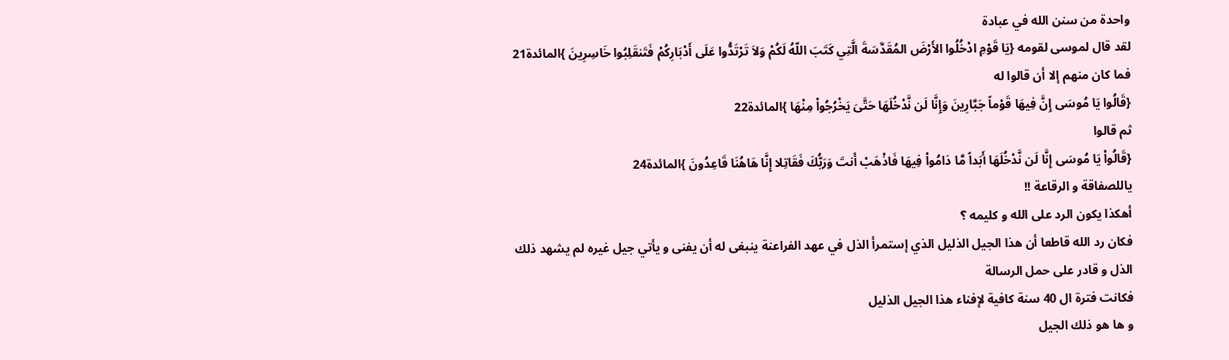واحدة من سنن الله في عبادة
لقد قال لموسى لقومه {يَا قَوْمِ ادْخُلُوا الأَرْضَ المُقَدَّسَةَ الَّتِي كَتَبَ اللّهُ لَكُمْ وَلاَ تَرْتَدُّوا عَلَى أَدْبَارِكُمْ فَتَنقَلِبُوا خَاسِرِينَ }المائدة21
فما كان منهم إلا أن قالوا له
{قَالُوا يَا مُوسَى إِنَّ فِيهَا قَوْماً جَبَّارِينَ وَإِنَّا لَن نَّدْخُلَهَا حَتَّىَ يَخْرُجُواْ مِنْهَا }المائدة22
ثم قالوا
{قَالُواْ يَا مُوسَى إِنَّا لَن نَّدْخُلَهَا أَبَداً مَّا دَامُواْ فِيهَا فَاذْهَبْ أَنتَ وَرَبُّكَ فَقَاتِلا إِنَّا هَاهُنَا قَاعِدُونَ }المائدة24
ياللصفاقة و الرقاعة !!
أهكذا يكون الرد على الله و كليمه ؟
فكان رد الله قاطعا أن هذا الجيل الذليل الذي إستمرأ الذل في عهد الفراعنة ينبغى له أن يفنى و يأتي جيل غيره لم يشهد ذلك
الذل و قادر على حمل الرسالة
فكانت فترة ال 40 سنة كافية لإفناء هذا الجيل الذليل
و ها هو ذلك الجيل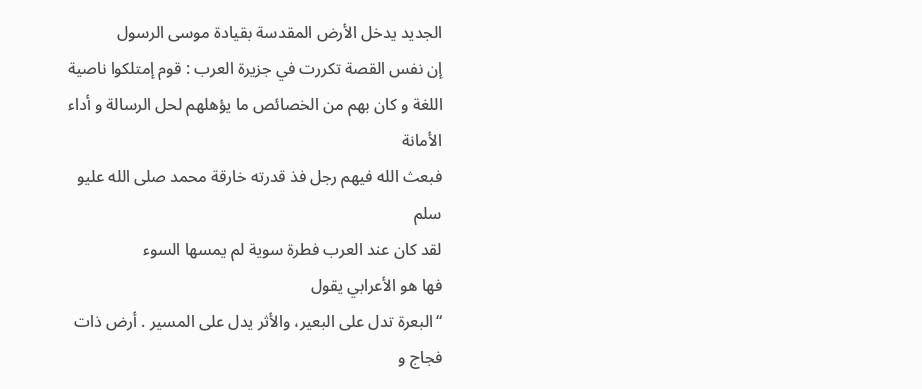الجديد يدخل الأرض المقدسة بقيادة موسى الرسول
إن نفس القصة تكررت في جزيرة العرب : قوم إمتلكوا ناصية اللغة و كان بهم من الخصائص ما يؤهلهم لحل الرسالة و أداء الأمانة
فبعث الله فيهم رجل فذ قدرته خارقة محمد صلى الله عليو سلم
لقد كان عند العرب فطرة سوية لم يمسها السوء
فها هو الأعرابي يقول
“البعرة تدل على البعير، والأثر يدل على المسير . أرض ذات فجاج و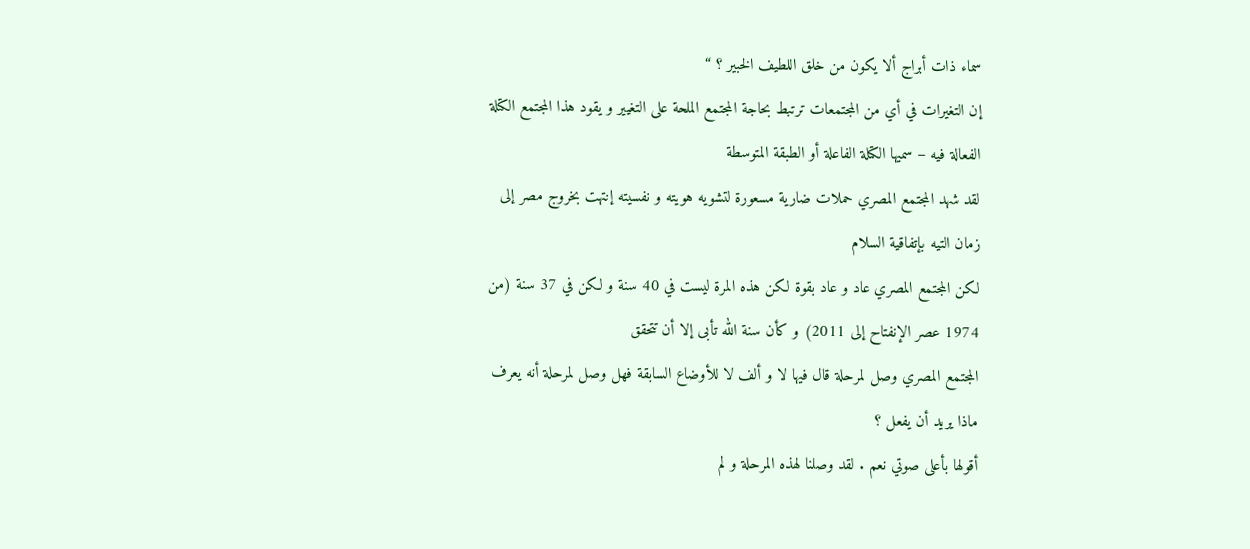سماء ذات أبراج ألا يكون من خلق اللطيف الخبير ؟ “
إن التغيرات في أي من المجتمعات ترتبط بحاجة المجتمع الملحة على التغيير و يقود هذا المجتمع الكتلة الفعالة فيه – سميها الكتلة الفاعلة أو الطبقة المتوسطة
لقد شهد المجتمع المصري حملات ضارية مسعورة لتشويه هويته و نفسيته إنتهت بخروج مصر إلى زمان التيه بإتفاقية السلام
لكن المجتمع المصري عاد و عاد بقوة لكن هذه المرة ليست في 40 سنة و لكن في 37 سنة (من 1974 عصر الإنفتاح إلى 2011) و كأن سنة الله تأبى إلا أن تتحقق
المجتمع المصري وصل لمرحلة قال فيها لا و ألف لا للأوضاع السابقة فهل وصل لمرحلة أنه يعرف ماذا يريد أن يفعل ؟
أقولها بأعلى صوتي نعم . لقد وصلنا لهذه المرحلة و لم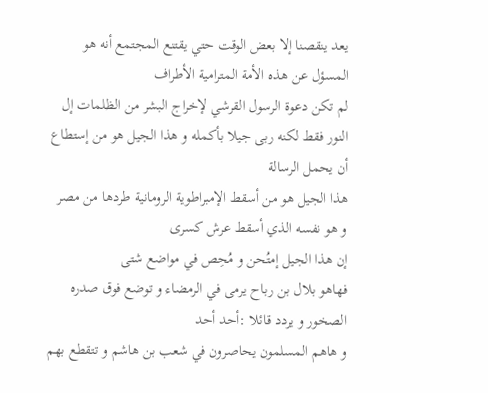يعد ينقصنا إلا بعض الوقت حتي يقتنع المجتمع أنه هو المسؤل عن هذه الأمة المترامية الأطراف
لم تكن دعوة الرسول القرشي لإخراج البشر من الظلمات إل النور فقط لكنه ربى جيلا بأكمله و هذا الجيل هو من إستطاع أن يحمل الرسالة
هذا الجيل هو من أسقط الإمبراطوية الرومانية طردها من مصر و هو نفسه الذي أسقط عرش كسرى
إن هذا الجيل إمتُحن و مُحِص في مواضع شتى
فهاهو بلال بن رباح يرمى في الرمضاء و توضع فوق صدره الصخور و يردد قائلا :أحد أحد
و هاهم المسلمون يحاصرون في شعب بن هاشم و تتقطع بهم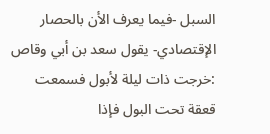السبل -فيما يعرف الأن بالحصار الإقتصادي- يقول سعد بن أبي وقاص :خرجت ذات ليلة لأبول فسمعت قعقة تحت البول فإذا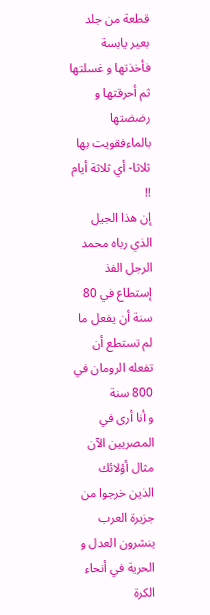قطعة من جلد بعير يابسة
فأخذتها و غسلتها ثم أحرقتها و رضضتها بالماءفقويت بها ثلاثا- أي ثلاثة أيام !!
إن هذا الجيل الذي رباه محمد الرجل الفذ إستطاع في 80 سنة أن يفعل ما لم تستطع أن تفعله الرومان في 800 سنة
و أنا أرى في المصريين الآن مثال أؤلائك الذين خرجوا من جزيرة العرب ينشرون العدل و الحرية في أنحاء الكرة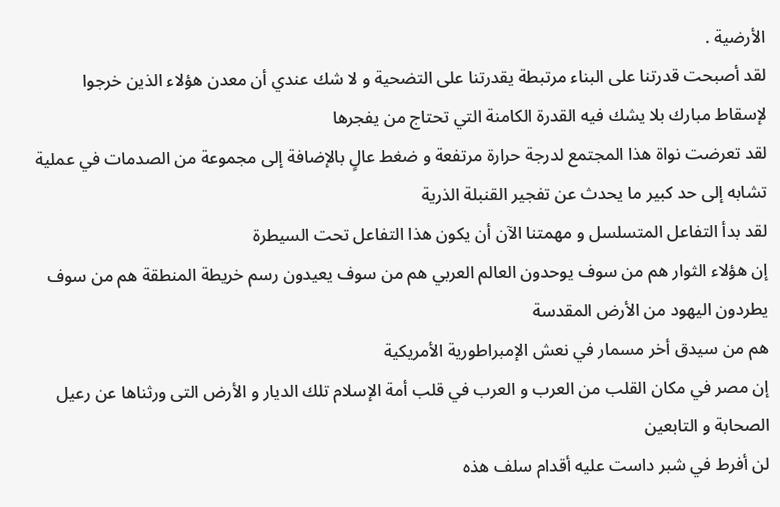الأرضية .
لقد أصبحت قدرتنا على البناء مرتبطة يقدرتنا على التضحية و لا شك عندي أن معدن هؤلاء الذين خرجوا لإسقاط مبارك بلا يشك فيه القدرة الكامنة التي تحتاج من يفجرها
لقد تعرضت نواة هذا المجتمع لدرجة حرارة مرتفعة و ضغط عالٍ بالإضافة إلى مجموعة من الصدمات في عملية تشابه إلى حد كبير ما يحدث عن تفجير القنبلة الذرية
لقد بدأ التفاعل المتسلسل و مهمتنا الآن أن يكون هذا التفاعل تحت السيطرة
إن هؤلاء الثوار هم من سوف يوحدون العالم العربي هم من سوف يعيدون رسم خريطة المنطقة هم من سوف يطردون اليهود من الأرض المقدسة
هم من سيدق أخر مسمار في نعش الإمبراطورية الأمريكية
إن مصر في مكان القلب من العرب و العرب في قلب أمة الإسلام تلك الديار و الأرض التى ورثناها عن رعيل الصحابة و التابعين
لن أفرط في شبر داست عليه أقدام سلف هذه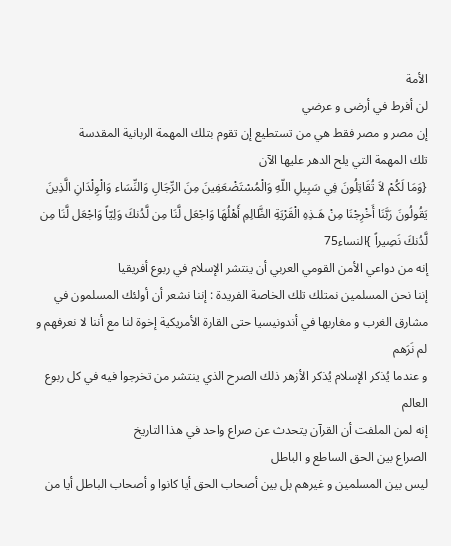الأمة
لن أفرط في أرضى و عرضي
إن مصر و مصر فقط هي من تستطيع إن تقوم بتلك المهمة الربانية المقدسة
تلك المهمة التي يلح الدهر عليها الآن
{وَمَا لَكُمْ لاَ تُقَاتِلُونَ فِي سَبِيلِ اللّهِ وَالْمُسْتَضْعَفِينَ مِنَ الرِّجَالِ وَالنِّسَاء وَالْوِلْدَانِ الَّذِينَ يَقُولُونَ رَبَّنَا أَخْرِجْنَا مِنْ هَـذِهِ الْقَرْيَةِ الظَّالِمِ أَهْلُهَا وَاجْعَل لَّنَا مِن لَّدُنكَ وَلِيّاً وَاجْعَل لَّنَا مِن لَّدُنكَ نَصِيراً }النساء75
إنه من دواعي الأمن القومي العربي أن ينتشر الإسلام في ربوع أفريقيا
إننا نحن المسلمين نمتلك تلك الخاصة الفريدة : إننا نشعر أن أولئك المسلمون في مشارق الغرب و مغاربها في أندونيسيا حتى القارة الأمريكية إخوة لنا مع أننا لا نعرفهم و لم نَرَهم
و عندما يُذكر الإسلام يُذكر الأزهر ذلك الصرح الذي ينتشر من تخرجوا فيه في كل ربوع العالم
إنه لمن الملفت أن القرآن يتحدث عن صراع واحد في هذا التاريخ
الصراع بين الحق الساطع و الباطل
ليس بين المسلمين و غيرهم بل بين أصحاب الحق أيا كانوا و أصحاب الباطل أيا من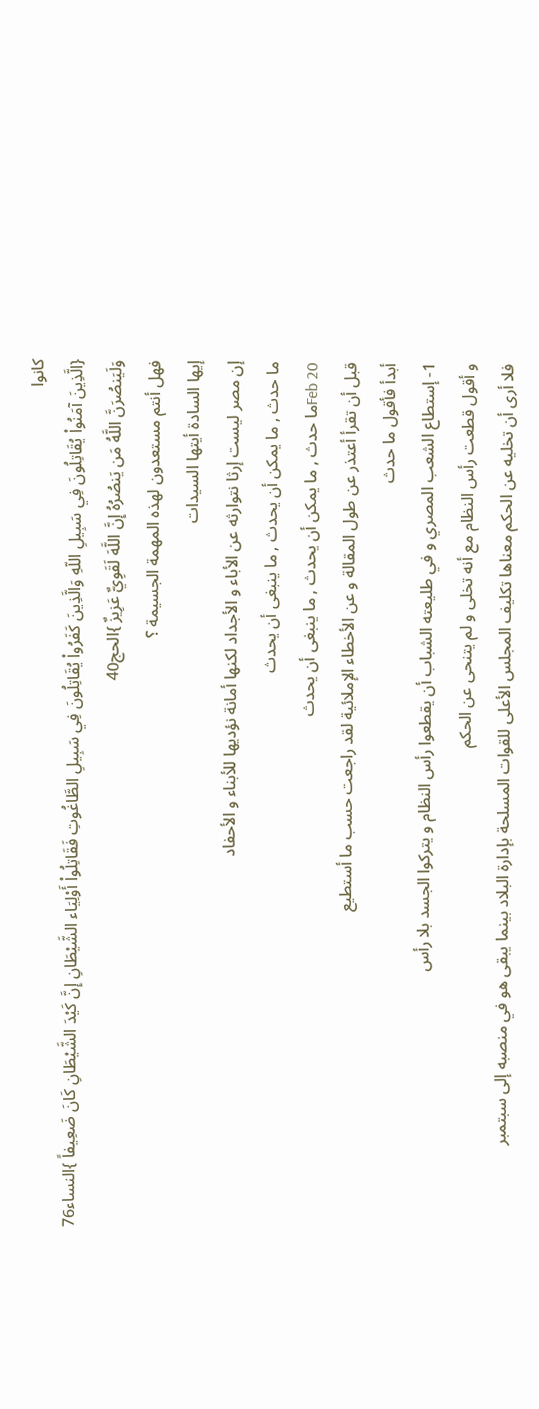كانوا
{الَّذِينَ آمَنُواْ يُقَاتِلُونَ فِي سَبِيلِ اللّهِ وَالَّذِينَ كَفَرُواْ يُقَاتِلُونَ فِي سَبِيلِ الطَّاغُوتِ فَقَاتِلُواْ أَوْلِيَاء الشَّيْطَانِ إِنَّ كَيْدَ الشَّيْطَانِ كَانَ ضَعِيفاً }النساء76
وَلَيَنصُرَنَّ اللَّهُ مَن يَنصُرُهُ إِنَّ اللَّهَ لَقَوِيٌّ عَزِيزٌ }الحج40
فهل أنتم مستعدون لهذه المهمة الجسيمة ؟
إيها السادة أيتها السيدات
إن مصر ليست إرثا نتوارثه عن الأباء و الأجداد لكنها أمانة نؤديها للأبناء و الأحفاد
ما حدث , ما يمكن أن يحدث , ما ينبغى أن يحدث
20 Febما حدث , ما يمكن أن يحدث , ما ينبغى أن يحدث
قبل أن تقرأ أعتذر عن طول المقالة و عن الأخطاء الإملائية لقد راجعت حسب ما أستطيع
أبدأ فأقول ما حدث
1- إستطاع الشعب المصري و في طليعته الشباب أن يقطعوا رأس النظام و يتركوا الجسد بلا رأس
و أقول قطعت رأس النظام مع أنه تخلى و لم يتنحى عن الحكم
فلا أرى أن تخليه عن الحكم معناها تكليف المجلس الأعلى للقوات المسلحة بإدارة البلاد بينما يبقى هو في منصبه إلى سبتمبر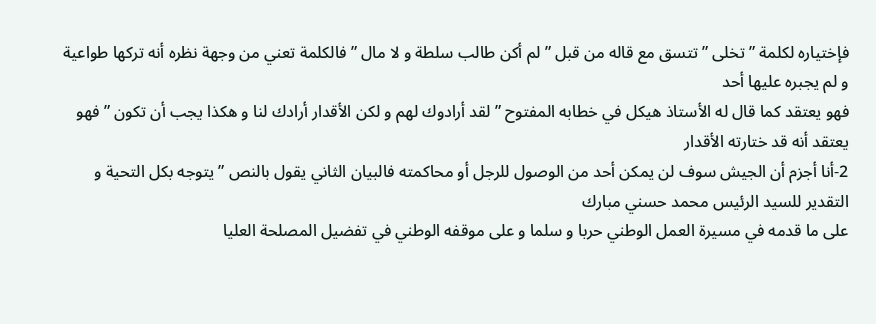فإختياره لكلمة ” تخلى ” تتسق مع قاله من قبل ” لم أكن طالب سلطة و لا مال ” فالكلمة تعني من وجهة نظره أنه تركها طواعية و لم يجبره عليها أحد
فهو يعتقد كما قال له الأستاذ هيكل في خطابه المفتوح ” لقد أرادوك لهم و لكن الأقدار أرادك لنا و هكذا يجب أن تكون ” فهو يعتقد أنه قد ختارته الأقدار
2-أنا أجزم أن الجيش سوف لن يمكن أحد من الوصول للرجل أو محاكمته فالبيان الثاني يقول بالنص ” يتوجه بكل التحية و التقدير للسيد الرئيس محمد حسني مبارك
على ما قدمه في مسيرة العمل الوطني حربا و سلما و على موقفه الوطني في تفضيل المصلحة العليا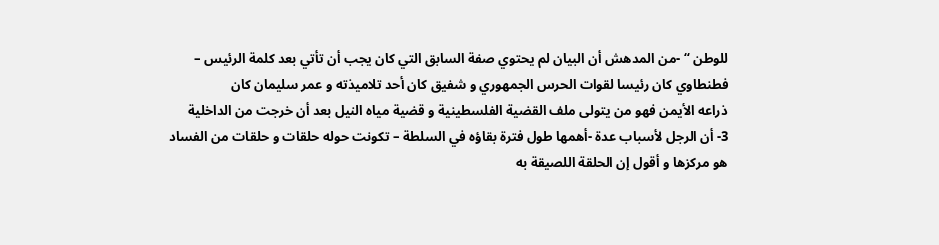للوطن “ -من المدهش أن البيان لم يحتوي صفة السابق التي كان يجب أن تأتي بعد كلمة الرئيس – فطنطاوي كان رئيسا لقوات الحرس الجمهوري و شفيق كان أحد تلاميذته و عمر سليمان كان
ذراعه الأيمن فهو من يتولى ملف القضية الفلسطينية و قضية مياه النيل بعد أن خرجت من الداخلية
3- أن الرجل لأسباب عدة -أهمها طول فترة بقاؤه في السلطة – تكونت حوله حلقات و حلقات من الفساد
هو مركزها و أقول إن الحلقة اللصيقة به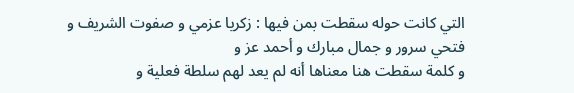التي كانت حوله سقطت بمن فيها : زكريا عزمي و صفوت الشريف و فتحي سرور و جمال مبارك و أحمد عز و
و كلمة سقطت هنا معناها أنه لم يعد لهم سلطة فعلية و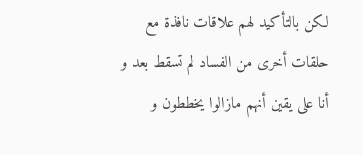لكن بالتأكيد لهم علاقات نافذة مع حلقات أخرى من الفساد لم تسقط بعد و أنا على يقين أنهم مازالوا يخططون و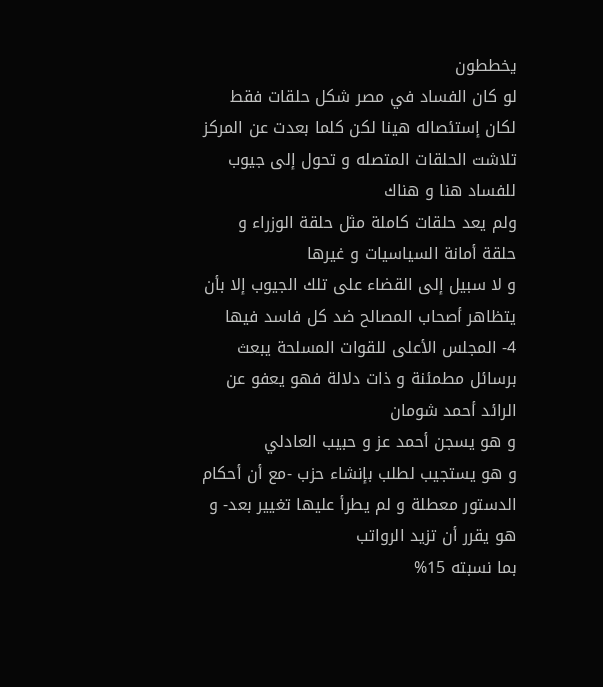يخططون
لو كان الفساد في مصر شكل حلقات فقط لكان إستئصاله هينا لكن كلما بعدت عن المركز تلاشت الحلقات المتصله و تحول إلى جيوب للفساد هنا و هناك
ولم يعد حلقات كاملة مثل حلقة الوزراء و حلقة أمانة السياسيات و غيرها
و لا سبيل إلى القضاء على تلك الجيوب إلا بأن يتظاهر أصحاب المصالح ضد كل فاسد فيها
4- المجلس الأعلى للقوات المسلحة يبعث برسائل مطمئنة و ذات دلالة فهو يعفو عن الرائد أحمد شومان
و هو يسجن أحمد عز و حبيب العادلي
و هو يستجيب لطلب بإنشاء حزب -مع أن أحكام الدستور معطلة و لم يطرأ عليها تغيير بعد- و هو يقرر أن تزيد الرواتب
بما نسبته 15%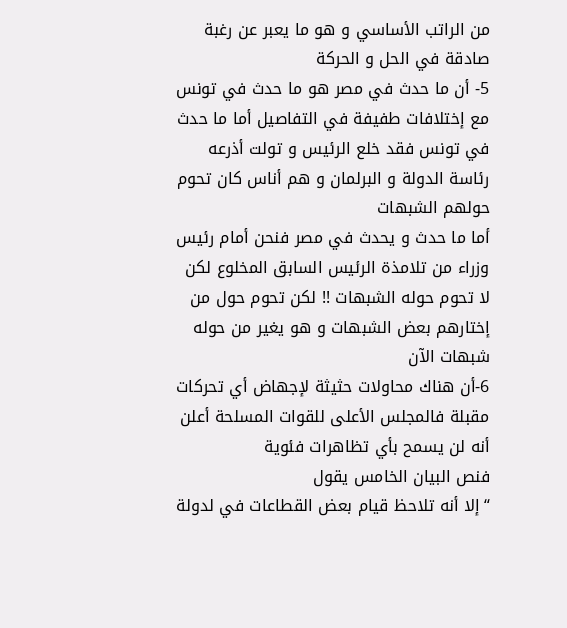من الراتب الأساسي و هو ما يعبر عن رغبة صادقة في الحل و الحركة
5- أن ما حدث في مصر هو ما حدث في تونس مع إختلافات طفيفة في التفاصيل أما ما حدث في تونس فقد خلع الرئيس و تولت أذرعه رئاسة الدولة و البرلمان و هم أناس كان تحوم حولهم الشبهات
أما ما حدث و يحدث في مصر فنحن أمام رئيس وزراء من تلامذة الرئيس السابق المخلوع لكن لا تحوم حوله الشبهات !! لكن تحوم حول من إختارهم بعض الشبهات و هو يغير من حوله شبهات الآن
6-أن هناك محاولات حثيثة لإجهاض أي تحركات مقبلة فالمجلس الأعلى للقوات المسلحة أعلن أنه لن يسمح بأي تظاهرات فئوية
فنص البيان الخامس يقول
“إلا أنه تلاحظ قيام بعض القطاعات في لدولة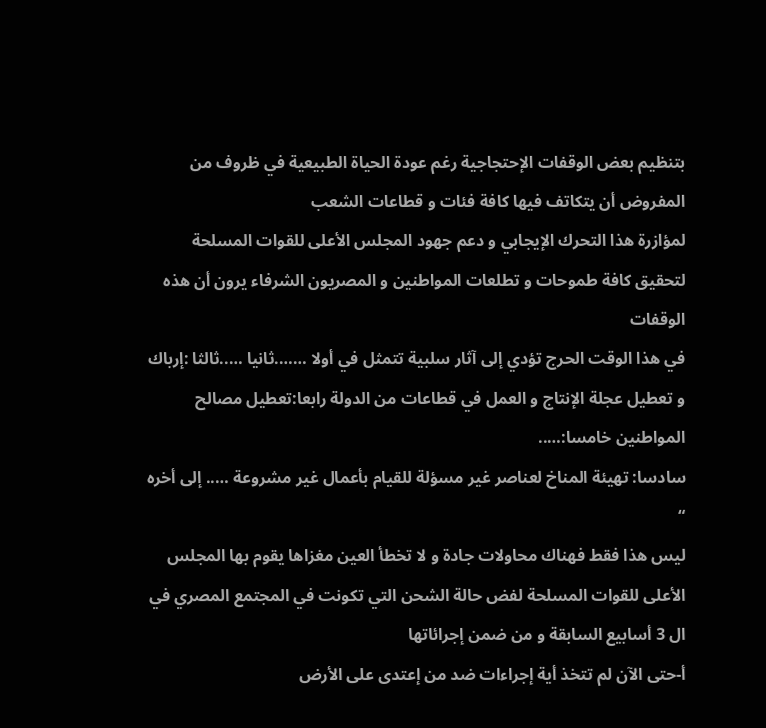بتنظيم بعض الوقفات الإحتجاجية رغم عودة الحياة الطبيعية في ظروف من المفروض أن يتكاتف فيها كافة فئات و قطاعات الشعب
لمؤازرة هذا التحرك الإيجابي و دعم جهود المجلس الأعلى للقوات المسلحة لتحقيق كافة طموحات و تطلعات المواطنين و المصريون الشرفاء يرون أن هذه الوقفات
في هذا الوقت الحرج تؤدي إلى آثار سلبية تتمثل في أولا …….ثانيا …..ثالثا :إرباك و تعطيل عجلة الإنتاج و العمل في قطاعات من الدولة رابعا:تعطيل مصالح المواطنين خامسا:…..
سادسا: تهيئة المناخ لعناصر غير مسؤلة للقيام بأعمال غير مشروعة ….. إلى أخره “
ليس هذا فقط فهناك محاولات جادة و لا تخطأ العين مغزاها يقوم بها المجلس الأعلى للقوات المسلحة لفض حالة الشحن التي تكونت في المجتمع المصري في ال 3 أسابيع السابقة و من ضمن إجرائاتها
أ-حتى الآن لم تتخذ أية إجراءات ضد من إعتدى على الأرض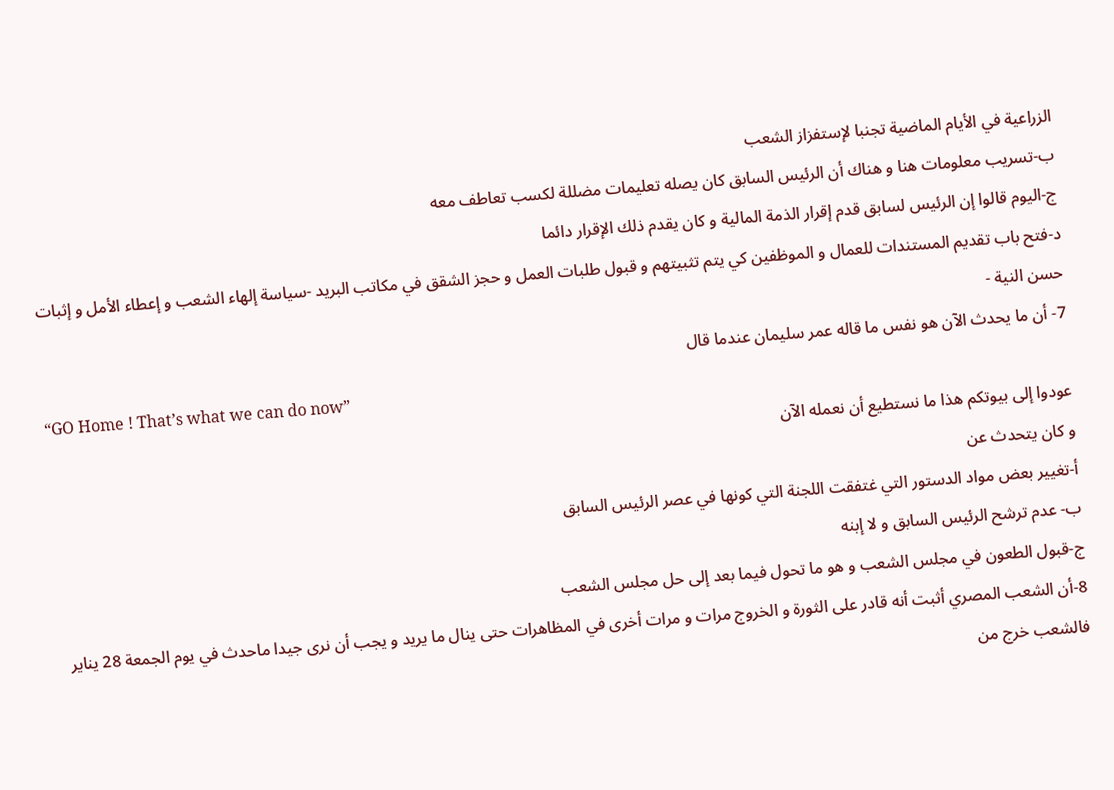الزراعية في الأيام الماضية تجنبا لإستفزاز الشعب
ب-تسريب معلومات هنا و هناك أن الرئيس السابق كان يصله تعليمات مضللة لكسب تعاطف معه
ج-اليوم قالوا إن الرئيس لسابق قدم إقرار الذمة المالية و كان يقدم ذلك الإقرار دائما
د-فتح باب تقديم المستندات للعمال و الموظفين كي يتم تثبيتهم و قبول طلبات العمل و حجز الشقق في مكاتب البريد -سياسة إلهاء الشعب و إعطاء الأمل و إثبات حسن النية -
7- أن ما يحدث الآن هو نفس ما قاله عمر سليمان عندما قال
“GO Home ! That’s what we can do now”
عودوا إلى بيوتكم هذا ما نستطيع أن نعمله الآن
و كان يتحدث عن
أ-تغيير بعض مواد الدستور التي غتفقت اللجنة التي كونها في عصر الرئيس السابق
ب- عدم ترشح الرئيس السابق و لا إبنه
ج-قبول الطعون في مجلس الشعب و هو ما تحول فيما بعد إلى حل مجلس الشعب
8-أن الشعب المصري أثبت أنه قادر على الثورة و الخروج مرات و مرات أخرى في المظاهرات حتى ينال ما يريد و يجب أن نرى جيدا ماحدث في يوم الجمعة 28 يناير فالشعب خرج من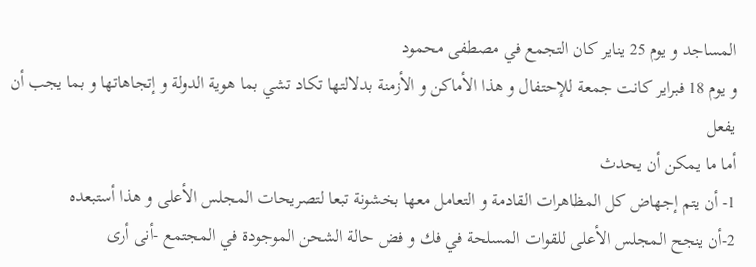المساجد و يوم 25 يناير كان التجمع في مصطفى محمود
و يوم 18 فبراير كانت جمعة للإحتفال و هذا الأماكن و الأزمنة بدلالتها تكاد تشي بما هوية الدولة و إتجاهاتها و بما يجب أن يفعل
أما ما يمكن أن يحدث
1- أن يتم إجهاض كل المظاهرات القادمة و التعامل معها بخشونة تبعا لتصريحات المجلس الأعلى و هذا أستبعده
2-أن ينجح المجلس الأعلى للقوات المسلحة في فك و فض حالة الشحن الموجودة في المجتمع -أنى أرى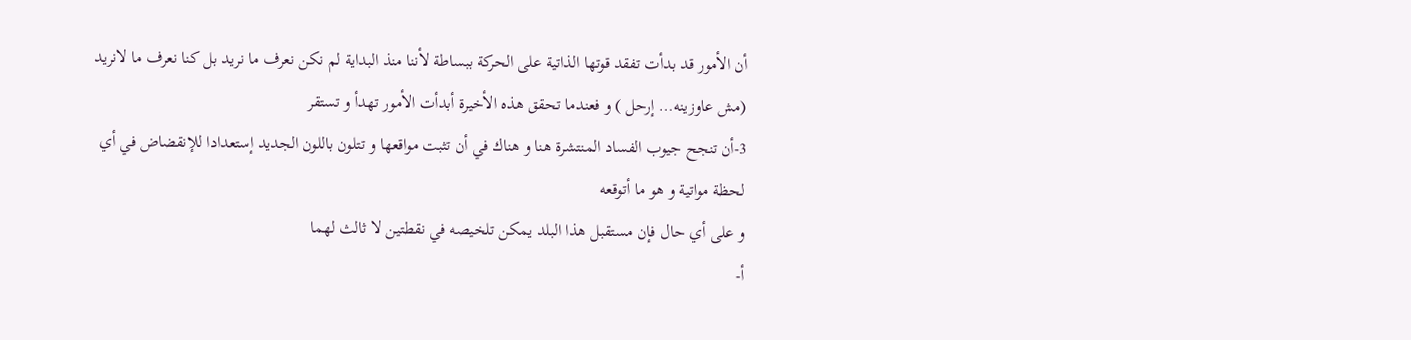أن الأمور قد بدأت تفقد قوتها الذاتية على الحركة ببساطة لأننا منذ البداية لم نكن نعرف ما نريد بل كنا نعرف ما لانريد (مش عاوزينه… إرحل ) و فعندما تحقق هذه الأخيرة أبدأت الأمور تهدأ و تستقر
3-أن تنجح جيوب الفساد المنتشرة هنا و هناك في أن تثبت مواقعها و تتلون باللون الجديد إستعدادا للإنقضاض في أي لحظة مواتية و هو ما أتوقعه
و على أي حال فإن مستقبل هذا البلد يمكن تلخيصه في نقطتين لا ثالث لهما
أ-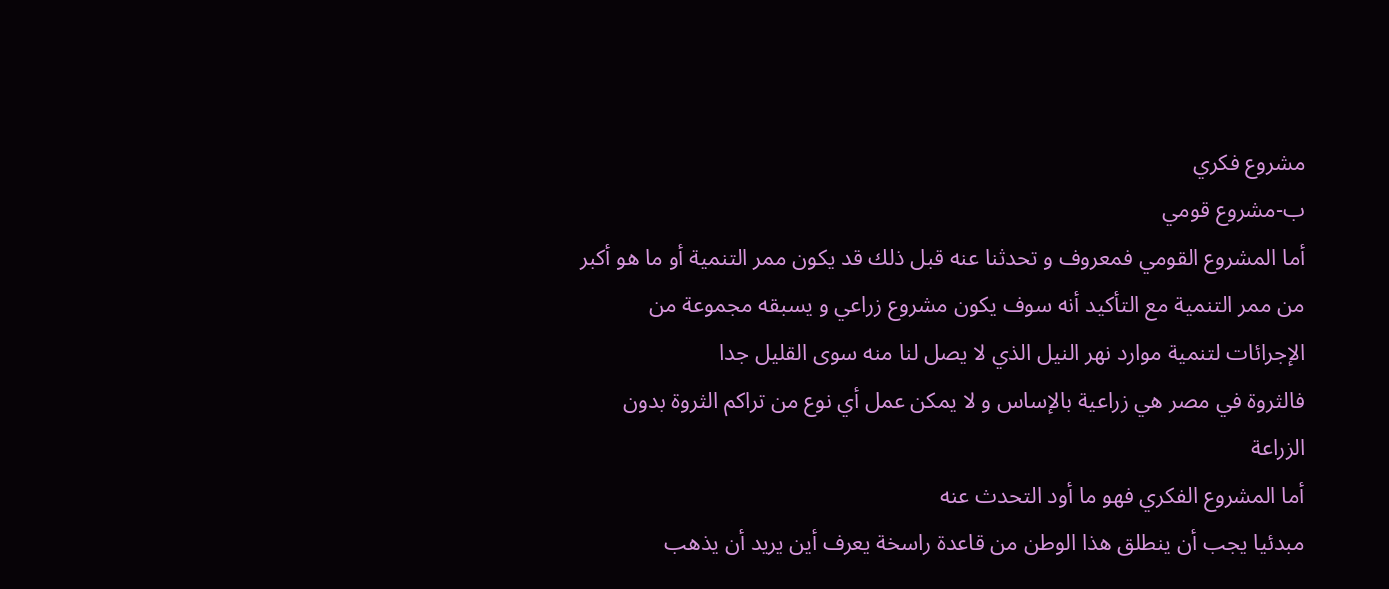مشروع فكري
ب-مشروع قومي
أما المشروع القومي فمعروف و تحدثنا عنه قبل ذلك قد يكون ممر التنمية أو ما هو أكبر من ممر التنمية مع التأكيد أنه سوف يكون مشروع زراعي و يسبقه مجموعة من الإجرائات لتنمية موارد نهر النيل الذي لا يصل لنا منه سوى القليل جدا
فالثروة في مصر هي زراعية بالإساس و لا يمكن عمل أي نوع من تراكم الثروة بدون الزراعة
أما المشروع الفكري فهو ما أود التحدث عنه
مبدئيا يجب أن ينطلق هذا الوطن من قاعدة راسخة يعرف أين يريد أن يذهب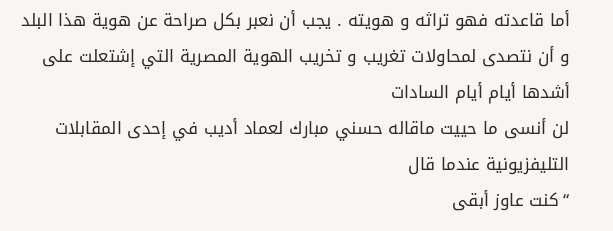أما قاعدته فهو تراثه و هويته . يجب أن نعبر بكل صراحة عن هوية هذا البلد و أن نتصدى لمحاولات تغريب و تخريب الهوية المصرية التي إشتعلت على أشدها أيام أيام السادات
لن أنسى ما حييت ماقاله حسني مبارك لعماد أديب في إحدى المقابلات التليفزيونية عندما قال
“كنت عاوز أبقى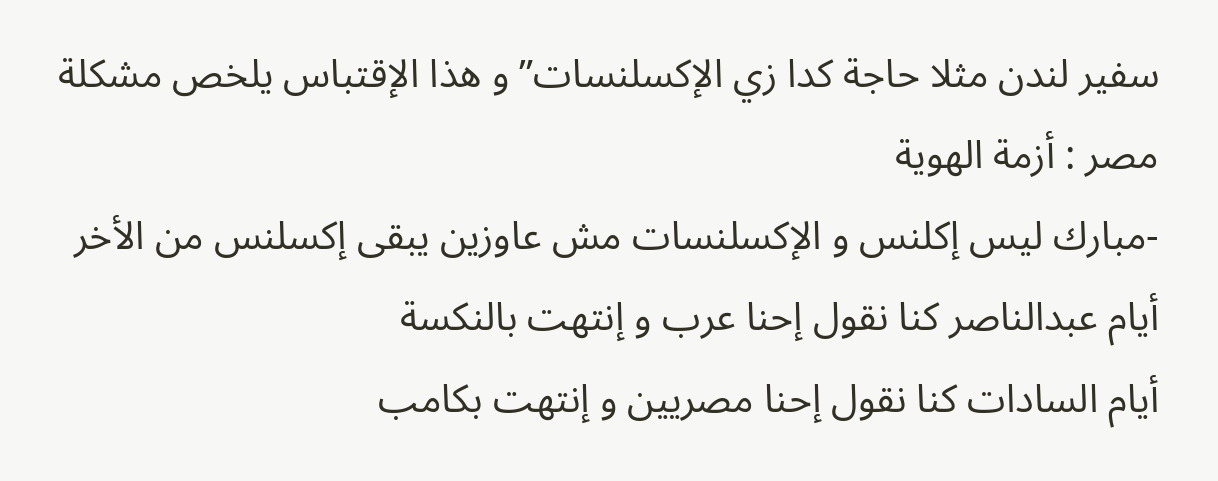سفير لندن مثلا حاجة كدا زي الإكسلنسات” و هذا الإقتباس يلخص مشكلة مصر : أزمة الهوية
-مبارك ليس إكلنس و الإكسلنسات مش عاوزين يبقى إكسلنس من الأخر
أيام عبدالناصر كنا نقول إحنا عرب و إنتهت بالنكسة
أيام السادات كنا نقول إحنا مصريين و إنتهت بكامب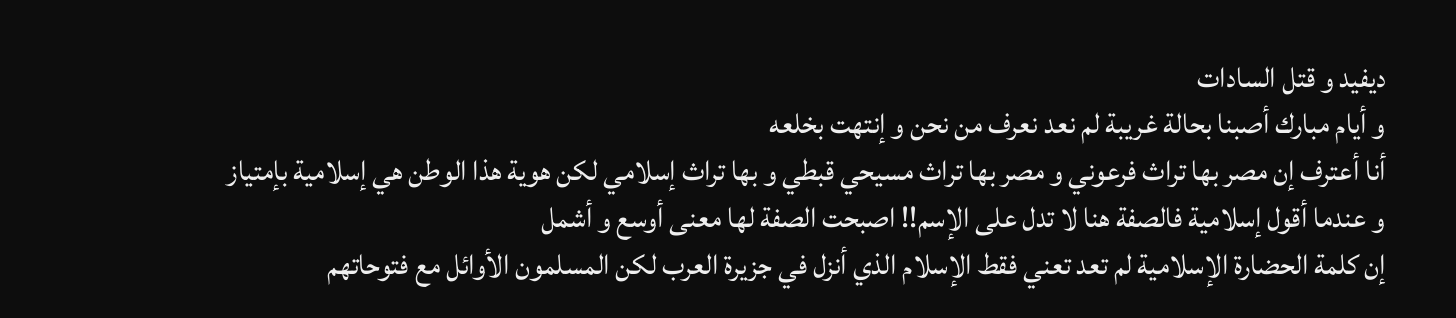ديفيد و قتل السادات
و أيام مبارك أصبنا بحالة غريبة لم نعد نعرف من نحن و إنتهت بخلعه
أنا أعترف إن مصر بها تراث فرعوني و مصر بها تراث مسيحي قبطي و بها تراث إسلامي لكن هوية هذا الوطن هي إسلامية بإمتياز
و عندما أقول إسلامية فالصفة هنا لا تدل على الإسم!! اصبحت الصفة لها معنى أوسع و أشمل
إن كلمة الحضارة الإسلامية لم تعد تعني فقط الإسلام الذي أنزل في جزيرة العرب لكن المسلمون الأوائل مع فتوحاتهم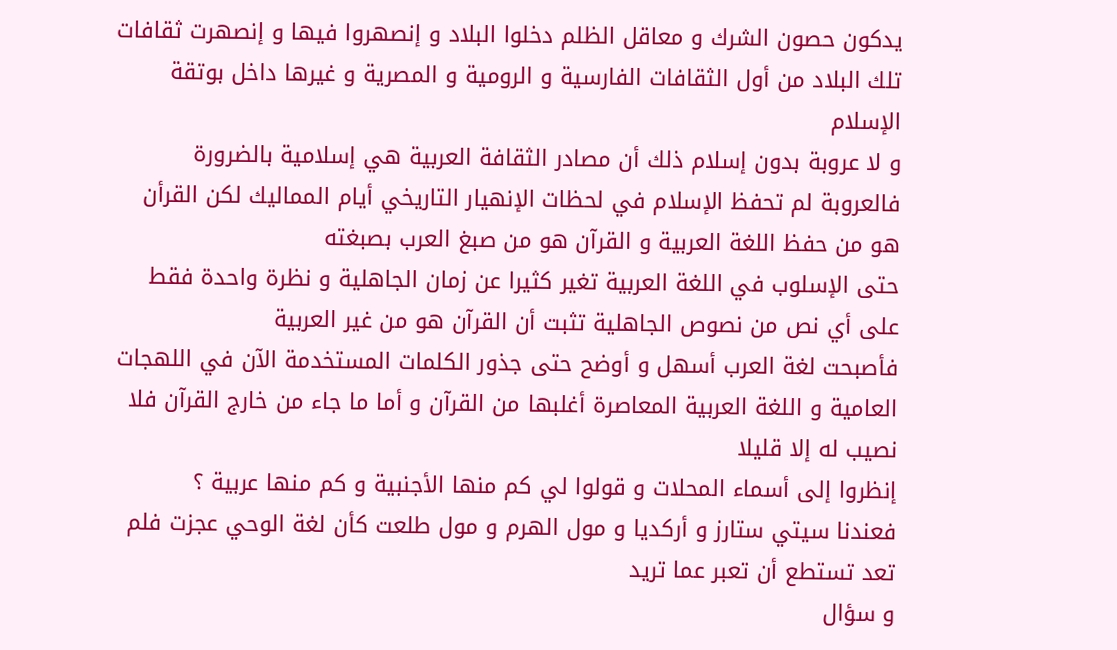يدكون حصون الشرك و معاقل الظلم دخلوا البلاد و إنصهروا فيها و إنصهرت ثقافات تلك البلاد من أول الثقافات الفارسية و الرومية و المصرية و غيرها داخل بوتقة الإسلام
و لا عروبة بدون إسلام ذلك أن مصادر الثقافة العربية هي إسلامية بالضرورة فالعروبة لم تحفظ الإسلام في لحظات الإنهيار التاريخي أيام المماليك لكن القرأن هو من حفظ اللغة العربية و القرآن هو من صبغ العرب بصبغته
حتى الإسلوب في اللغة العربية تغير كثيرا عن زمان الجاهلية و نظرة واحدة فقط على أي نص من نصوص الجاهلية تثبت أن القرآن هو من غير العربية
فأصبحت لغة العرب أسهل و أوضح حتى جذور الكلمات المستخدمة الآن في اللهجات العامية و اللغة العربية المعاصرة أغلبها من القرآن و أما ما جاء من خارج القرآن فلا نصيب له إلا قليلا
إنظروا إلى أسماء المحلات و قولوا لي كم منها الأجنبية و كم منها عربية ؟
فعندنا سيتي ستارز و أركديا و مول الهرم و مول طلعت كأن لغة الوحي عجزت فلم تعد تستطع أن تعبر عما تريد
و سؤال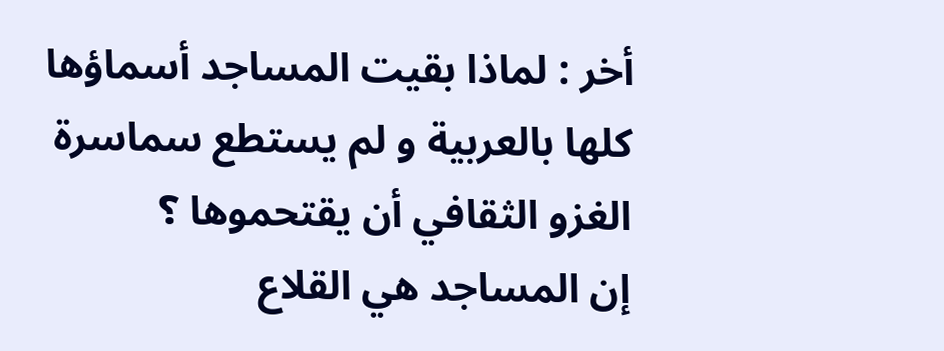أخر : لماذا بقيت المساجد أسماؤها كلها بالعربية و لم يستطع سماسرة الغزو الثقافي أن يقتحموها ؟
إن المساجد هي القلاع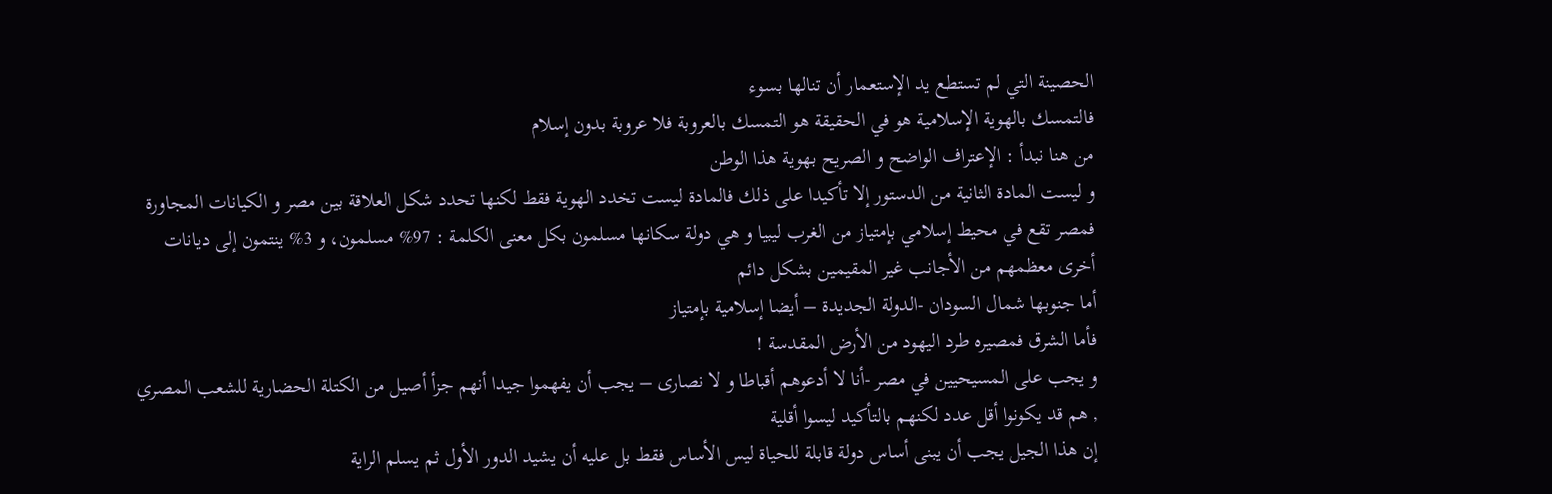الحصينة التي لم تستطع يد الإستعمار أن تنالها بسوء
فالتمسك بالهوية الإسلامية هو في الحقيقة هو التمسك بالعروبة فلا عروبة بدون إسلام
من هنا نبدأ : الإعتراف الواضح و الصريح بهوية هذا الوطن
و ليست المادة الثانية من الدستور إلا تأكيدا على ذلك فالمادة ليست تخدد الهوية فقط لكنها تحدد شكل العلاقة بين مصر و الكيانات المجاورة
فمصر تقع في محيط إسلامي بإمتياز من الغرب ليبيا و هي دولة سكانها مسلمون بكل معنى الكلمة : 97% مسلمون، و 3% ينتمون إلى ديانات أخرى معظمهم من الأجانب غير المقيمين بشكل دائم
أما جنوبها شمال السودان -الدولة الجديدة – أيضا إسلامية بإمتياز
فأما الشرق فمصيره طرد اليهود من الأرض المقدسة !
و يجب على المسيحيين في مصر -أنا لا أدعوهم أقباطا و لا نصارى – يجب أن يفهموا جيدا أنهم جزأ أصيل من الكتلة الحضارية للشعب المصري , هم قد يكونوا أقل عدد لكنهم بالتأكيد ليسوا أقلية
إن هذا الجيل يجب أن يبنى أساس دولة قابلة للحياة ليس الأساس فقط بل عليه أن يشيد الدور الأول ثم يسلم الراية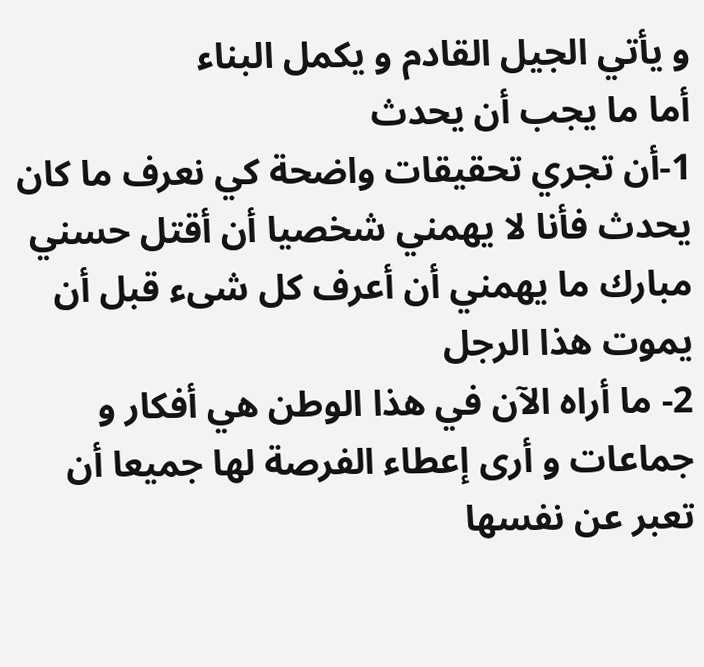و يأتي الجيل القادم و يكمل البناء
أما ما يجب أن يحدث
1-أن تجري تحقيقات واضحة كي نعرف ما كان يحدث فأنا لا يهمني شخصيا أن أقتل حسني مبارك ما يهمني أن أعرف كل شىء قبل أن يموت هذا الرجل
2- ما أراه الآن في هذا الوطن هي أفكار و جماعات و أرى إعطاء الفرصة لها جميعا أن تعبر عن نفسها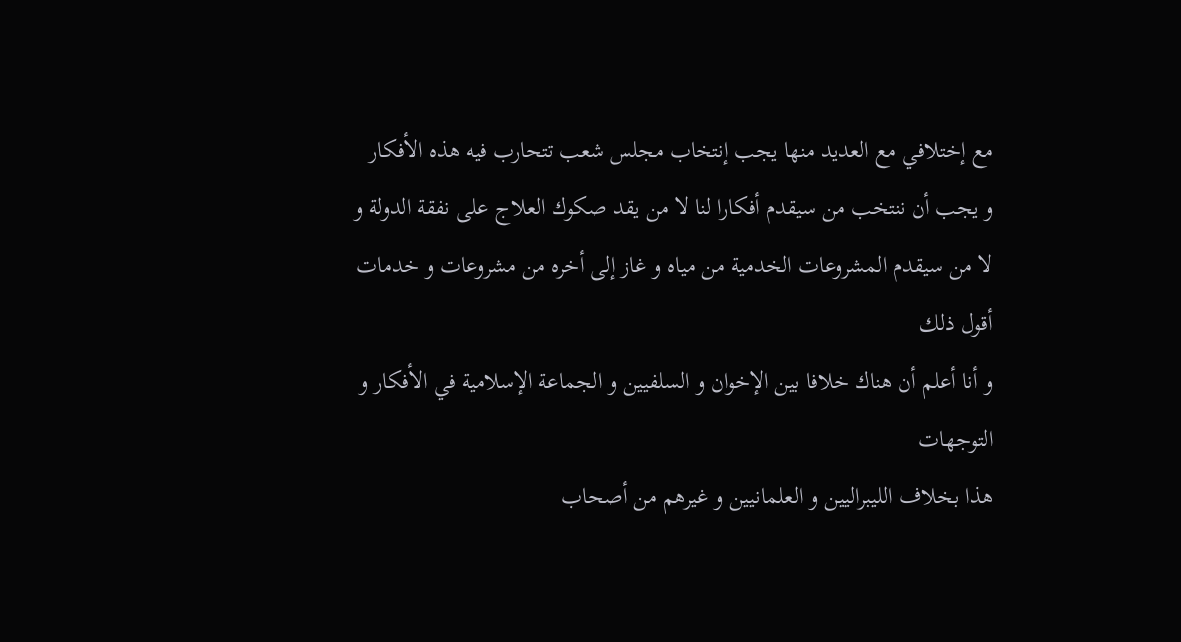مع إختلافي مع العديد منها يجب إنتخاب مجلس شعب تتحارب فيه هذه الأفكار
و يجب أن ننتخب من سيقدم أفكارا لنا لا من يقد صكوك العلاج على نفقة الدولة و لا من سيقدم المشروعات الخدمية من مياه و غاز إلى أخره من مشروعات و خدمات أقول ذلك
و أنا أعلم أن هناك خلافا بين الإخوان و السلفيين و الجماعة الإسلامية في الأفكار و التوجهات
هذا بخلاف الليبراليين و العلمانيين و غيرهم من أصحاب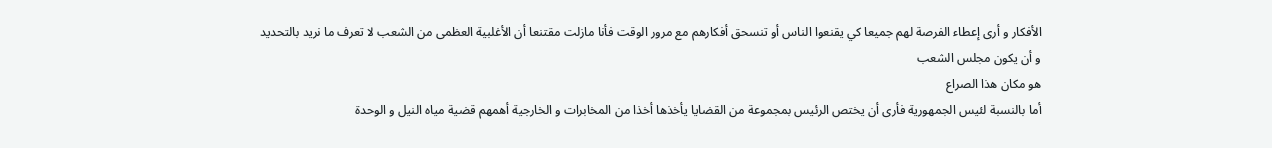الأفكار و أرى إعطاء الفرصة لهم جميعا كي يقنعوا الناس أو تنسحق أفكارهم مع مرور الوقت فأنا مازلت مقتنعا أن الأغلبية العظمى من الشعب لا تعرف ما نريد بالتحديد و أن يكون مجلس الشعب
هو مكان هذا الصراع
أما بالنسبة لئيس الجمهورية فأرى أن يختص الرئيس بمجموعة من القضايا يأخذها أخذا من المخابرات و الخارجية أهمهم قضية مياه النيل و الوحدة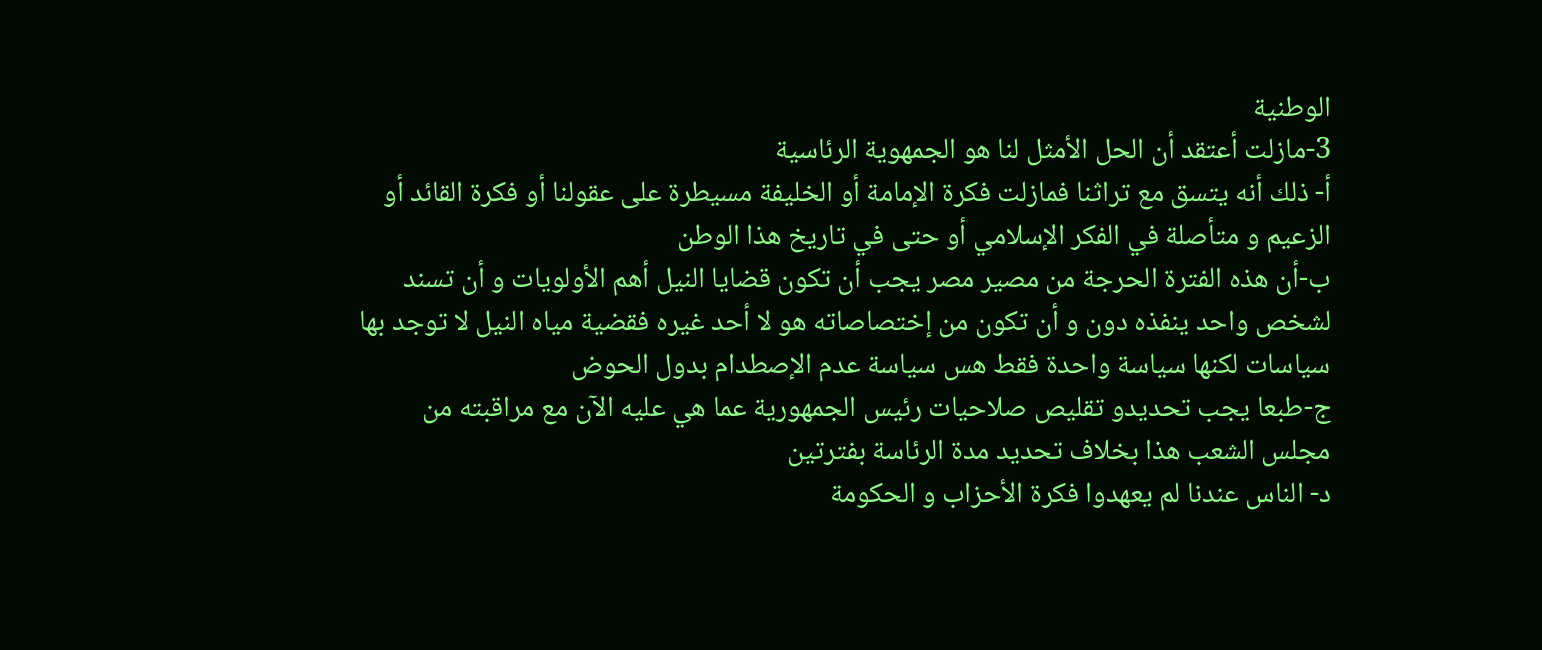الوطنية
3-مازلت أعتقد أن الحل الأمثل لنا هو الجمهوية الرئاسية
أ- ذلك أنه يتسق مع تراثنا فمازلت فكرة الإمامة أو الخليفة مسيطرة على عقولنا أو فكرة القائد أو الزعيم و متأصلة في الفكر الإسلامي أو حتى في تاريخ هذا الوطن
ب-أن هذه الفترة الحرجة من مصير مصر يجب أن تكون قضايا النيل أهم الأولويات و أن تسند لشخص واحد ينفذه دون و أن تكون من إختصاصاته هو لا أحد غيره فقضية مياه النيل لا توجد بها سياسات لكنها سياسة واحدة فقط هس سياسة عدم الإصطدام بدول الحوض
ج-طبعا يجب تحديدو تقليص صلاحيات رئيس الجمهورية عما هي عليه الآن مع مراقبته من مجلس الشعب هذا بخلاف تحديد مدة الرئاسة بفترتين
د- الناس عندنا لم يعهدوا فكرة الأحزاب و الحكومة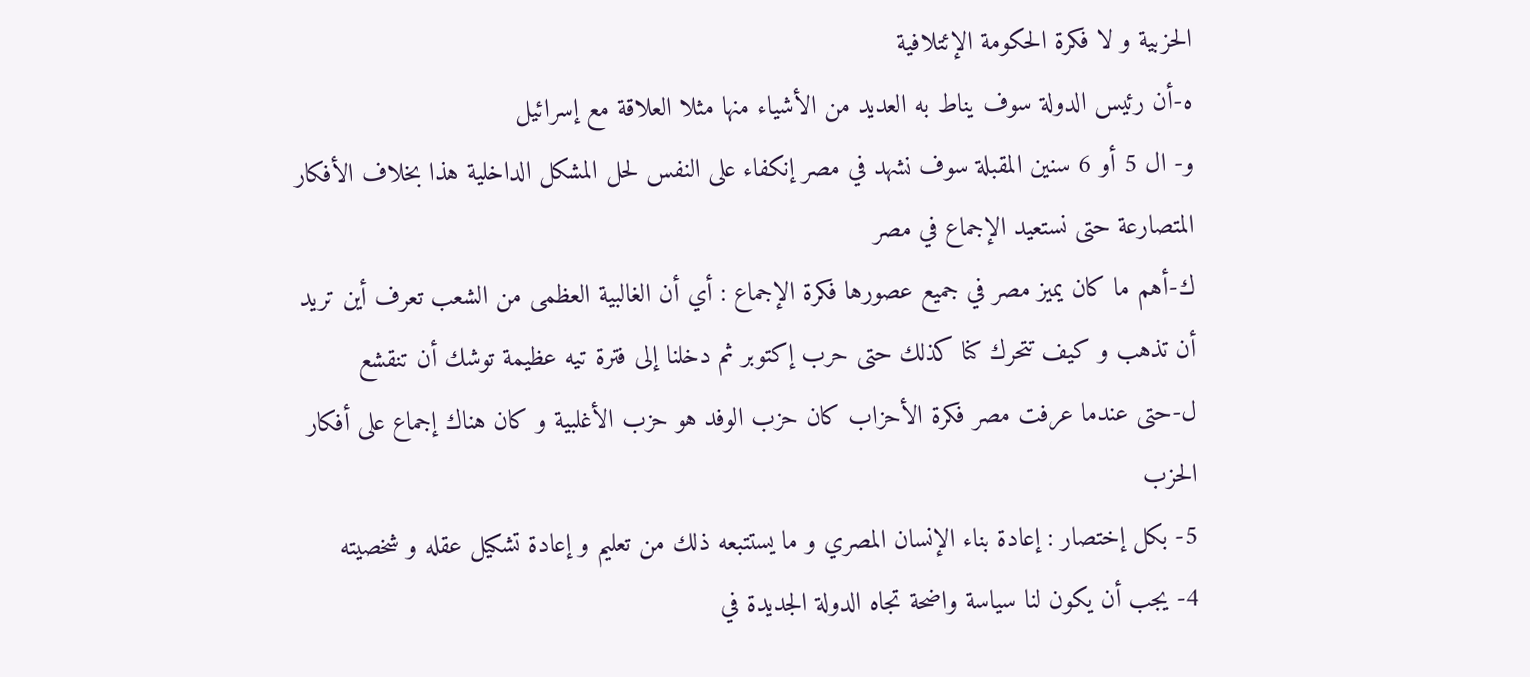الحزبية و لا فكرة الحكومة الإئتلافية
ه-أن رئيس الدولة سوف يناط به العديد من الأشياء منها مثلا العلاقة مع إسرائيل
و- ال 5 أو 6 سنين المقبلة سوف نشهد في مصر إنكفاء على النفس لحل المشكل الداخلية هذا بخلاف الأفكار المتصارعة حتى نستعيد الإجماع في مصر
ك-أهم ما كان يميز مصر في جميع عصورها فكرة الإجماع : أي أن الغالبية العظمى من الشعب تعرف أين تريد أن تذهب و كيف تتحرك كنا كذلك حتى حرب إكتوبر ثم دخلنا إلى فترة تيه عظيمة توشك أن تنقشع
ل-حتى عندما عرفت مصر فكرة الأحزاب كان حزب الوفد هو حزب الأغلبية و كان هناك إجماع على أفكار الحزب
5- بكل إختصار : إعادة بناء الإنسان المصري و ما يستتبعه ذلك من تعليم و إعادة تشكيل عقله و شخصيته
4- يجب أن يكون لنا سياسة واضحة تجاه الدولة الجديدة في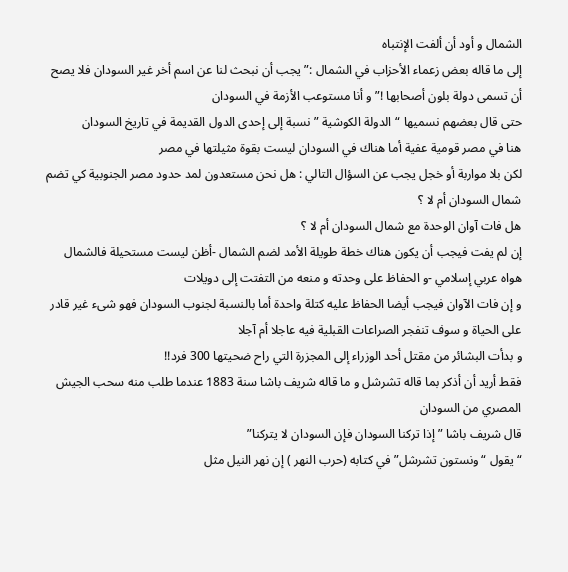الشمال و أود أن ألفت الإنتباه
إلى ما قاله بعض زعماء الأحزاب في الشمال :” يجب أن نبحث لنا عن اسم أخر غير السودان فلا يصح أن تسمى دولة بلون أصحابها !” و أنا مستوعب الأزمة في السودان
حتى قال بعضهم نسميها “الدولة الكوشية ” نسبة إلى إحدى الدول القديمة في تاريخ السودان
هنا في مصر قومية عفية أما هناك في السودان ليست بقوة مثيلتها في مصر
لكن بلا مواربة أو خجل يجب عن السؤال التالي : هل نحن مستعدون لمد حدود مصر الجنوبية كي تضم شمال السودان أم لا ؟
هل فات آوان الوحدة مع شمال السودان أم لا ؟
إن لم يفت فيجب أن يكون هناك خطة طويلة الأمد لضم الشمال -أظن ليست مستحيلة فالشمال هواه عربي إسلامي -و الحفاظ على وحدته و منعه من التفتت إلى دويلات
و إن فات الآوان فيجب أيضا الحفاظ عليه كتلة واحدة أما بالنسبة لجنوب السودان فهو شىء غير قادر على الحياة و سوف تنفجر الصراعات القبلية فيه عاجلا أم آجلا
و بدأت البشائر من مقتل أحد الوزراء إلى المجزرة التي راح ضحيتها 300 فرد!!
فقط أريد أن أذكر بما قاله تشرشل و ما قاله شريف باشا سنة 1883 عندما طلب منه سحب الجيش المصري من السودان
قال شريف باشا ” إذا تركنا السودان فإن السودان لا يتركنا”
“يقول “ونستون تشرشل” في كتابه (حرب النهر ) إن نهر النيل مثل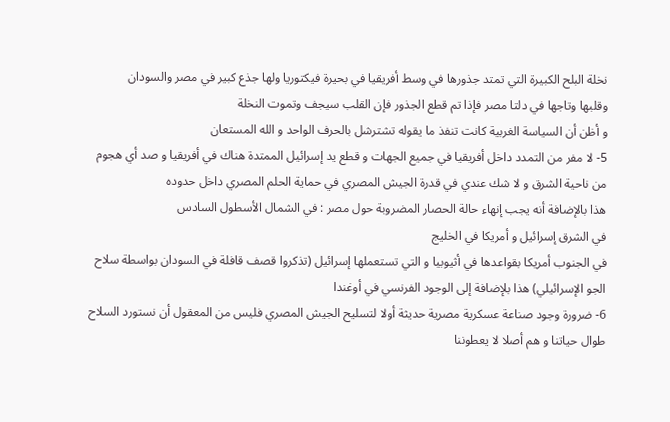نخلة البلح الكبيرة التي تمتد جذورها في وسط أفريقيا في بحيرة فيكتوريا ولها جذع كبير في مصر والسودان
وقلبها وتاجها في دلتا مصر فإذا تم قطع الجذور فإن القلب سيجف وتموت النخلة
و أظن أن السياسة الغربية كانت تنفذ ما يقوله تشترشل بالحرف الواحد و الله المستعان
5- لا مفر من التمدد داخل أفريقيا في جميع الجهات و قطع يد إسرائيل الممتدة هناك في أفريقيا و صد أي هجوم من ناحية الشرق و لا شك عندي في قدرة الجيش المصري في حماية الحلم المصري داخل حدوده
هذا بالإضافة أنه يجب إنهاء حالة الحصار المضروبة حول مصر : في الشمال الأسطول السادس
في الشرق إسرائيل و أمريكا في الخليج
في الجنوب أمريكا بقواعدها في أثيوبيا و التي تستعملها إسرائيل (تذكروا قصف قافلة في السودان بواسطة سلاح الجو الإسرائيلي) هذا بلإضافة إلى الوجود الفرنسي في أوغندا
6- ضرورة وجود صناعة عسكرية مصرية حديثة أولا لتسليح الجيش المصري فليس من المعقول أن نستورد السلاح طوال حياتنا و هم أصلا لا يعطوننا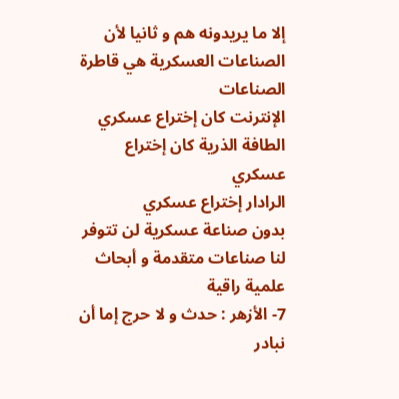إلا ما يريدونه هم و ثانيا لأن الصناعات العسكرية هي قاطرة الصناعات
الإنترنت كان إختراع عسكري
الطافة الذرية كان إختراع عسكري
الرادار إختراع عسكري
بدون صناعة عسكرية لن تتوفر لنا صناعات متقدمة و أبحاث علمية راقية
7- الأزهر : حدث و لا حرج إما أن نبادر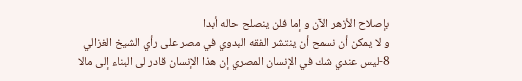بإصلاح الأزهر الآن و إما فلن ينصلح حاله أبدا
و لا يمكن أن نسمح أن ينتشر الفقه البدوي في مصر على رأي الشيخ الغزالي
8-ليس عندي شك في الإنسان المصري إن هذا الإنسان قادر لى البناء إلى مالا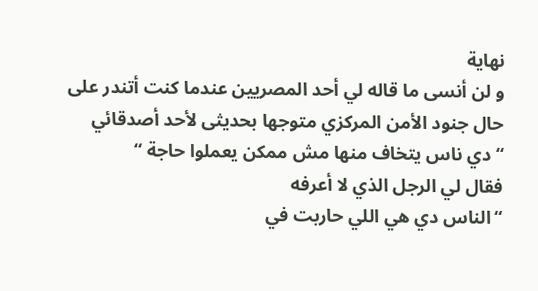نهاية
و لن أنسى ما قاله لي أحد المصريين عندما كنت أتندر على حال جنود الأمن المركزي متوجها بحديثى لأحد أصدقائي
“دي ناس يتخاف منها مش ممكن يعملوا حاجة “
فقال لي الرجل الذي لا أعرفه
“الناس دي هي اللي حاربت في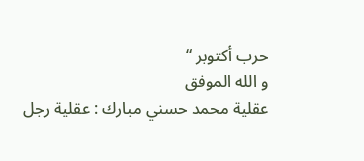حرب أكتوبر “
و الله الموفق
عقلية محمد حسني مبارك : عقلية رجل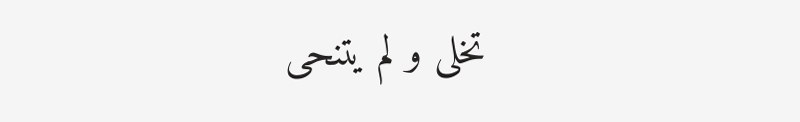تخلى و لم يتنحى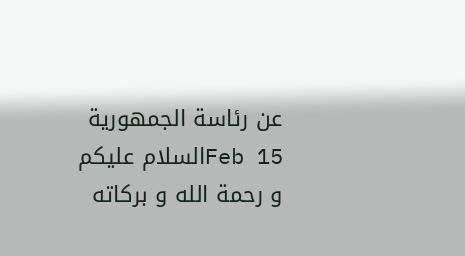عن رئاسة الجمهورية
15 Febالسلام عليكم و رحمة الله و بركاته